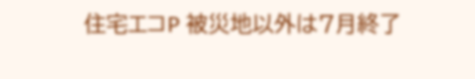住宅エコP 被災地以外は7月終了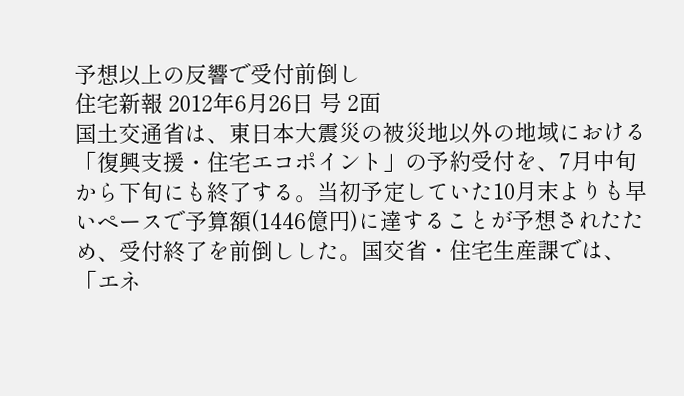予想以上の反響で受付前倒し
住宅新報 2012年6月26日 号 2面
国土交通省は、東日本大震災の被災地以外の地域における「復興支援・住宅エコポイント」の予約受付を、7月中旬から下旬にも終了する。当初予定していた10月末よりも早いペースで予算額(1446億円)に達することが予想されたため、受付終了を前倒しした。国交省・住宅生産課では、「エネ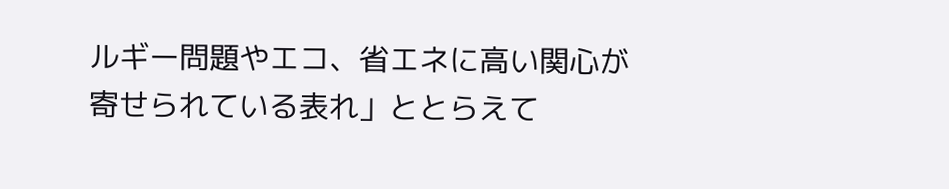ルギー問題やエコ、省エネに高い関心が寄せられている表れ」ととらえて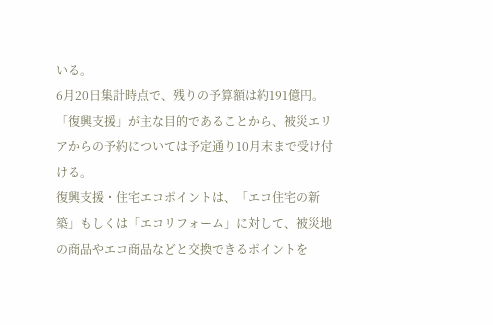いる。
6月20日集計時点で、残りの予算額は約191億円。「復興支援」が主な目的であることから、被災エリアからの予約については予定通り10月末まで受け付ける。
復興支援・住宅エコポイントは、「エコ住宅の新築」もしくは「エコリフォーム」に対して、被災地の商品やエコ商品などと交換できるポイントを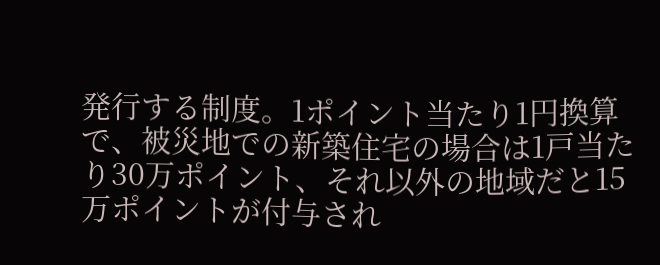発行する制度。1ポイント当たり1円換算で、被災地での新築住宅の場合は1戸当たり30万ポイント、それ以外の地域だと15万ポイントが付与され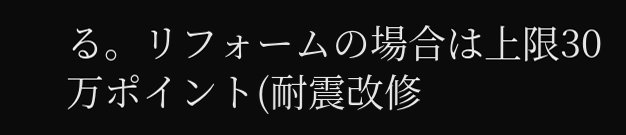る。リフォームの場合は上限30万ポイント(耐震改修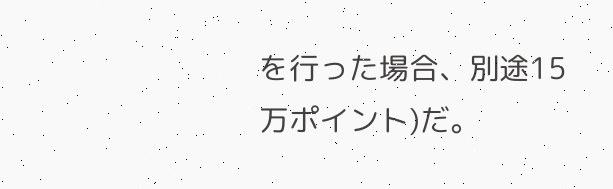を行った場合、別途15万ポイント)だ。